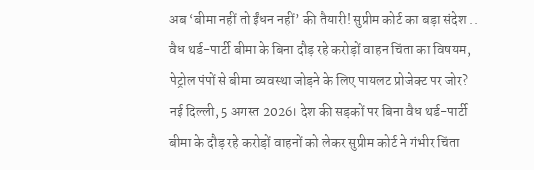अब ‘बीमा नहीं तो ईंधन नहीं’ की तैयारी! सुप्रीम कोर्ट का बड़ा संदेश ..
वैध थर्ड-पार्टी बीमा के बिना दौड़ रहे करोड़ों वाहन चिंता का विषयम, पेट्रोल पंपों से बीमा व्यवस्था जोड़ने के लिए पायलट प्रोजेक्ट पर जोर?
नई दिल्ली, 5 अगस्त 2026। देश की सड़कों पर बिना वैध थर्ड-पार्टी बीमा के दौड़ रहे करोड़ों वाहनों को लेकर सुप्रीम कोर्ट ने गंभीर चिंता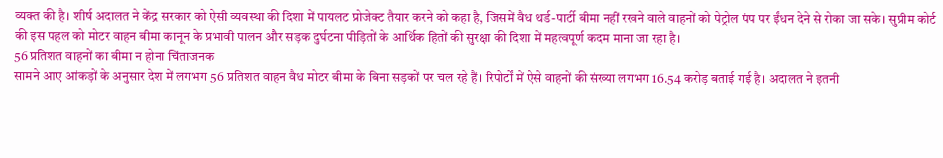व्यक्त की है। शीर्ष अदालत ने केंद्र सरकार को ऐसी व्यवस्था की दिशा में पायलट प्रोजेक्ट तैयार करने को कहा है, जिसमें वैध थर्ड-पार्टी बीमा नहीं रखने वाले वाहनों को पेट्रोल पंप पर ईंधन देने से रोका जा सके। सुप्रीम कोर्ट की इस पहल को मोटर वाहन बीमा कानून के प्रभावी पालन और सड़क दुर्घटना पीड़ितों के आर्थिक हितों की सुरक्षा की दिशा में महत्वपूर्ण कदम माना जा रहा है।
56 प्रतिशत वाहनों का बीमा न होना चिंताजनक
सामने आए आंकड़ों के अनुसार देश में लगभग 56 प्रतिशत वाहन वैध मोटर बीमा के बिना सड़कों पर चल रहे हैं। रिपोर्टों में ऐसे वाहनों की संख्या लगभग 16.54 करोड़ बताई गई है। अदालत ने इतनी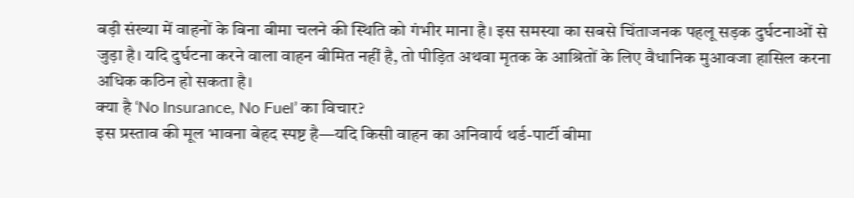बड़ी संख्या में वाहनों के बिना बीमा चलने की स्थिति को गंभीर माना है। इस समस्या का सबसे चिंताजनक पहलू सड़क दुर्घटनाओं से जुड़ा है। यदि दुर्घटना करने वाला वाहन बीमित नहीं है, तो पीड़ित अथवा मृतक के आश्रितों के लिए वैधानिक मुआवजा हासिल करना अधिक कठिन हो सकता है।
क्या है ‘No Insurance, No Fuel’ का विचार?
इस प्रस्ताव की मूल भावना बेहद स्पष्ट है—यदि किसी वाहन का अनिवार्य थर्ड-पार्टी बीमा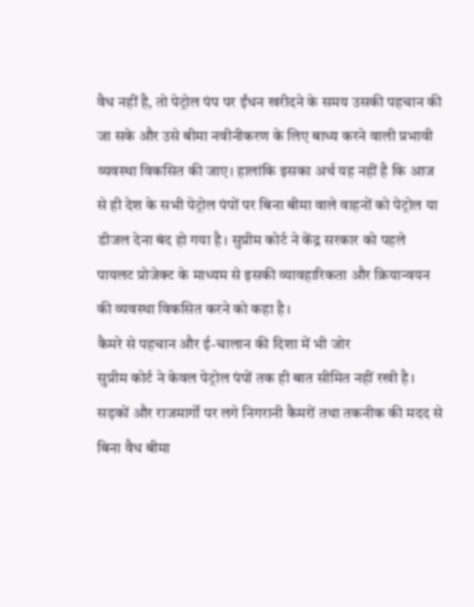वैध नहीं है, तो पेट्रोल पंप पर ईंधन खरीदने के समय उसकी पहचान की जा सके और उसे बीमा नवीनीकरण के लिए बाध्य करने वाली प्रभावी व्यवस्था विकसित की जाए। हालांकि इसका अर्थ यह नहीं है कि आज से ही देश के सभी पेट्रोल पंपों पर बिना बीमा वाले वाहनों को पेट्रोल या डीजल देना बंद हो गया है। सुप्रीम कोर्ट ने केंद्र सरकार को पहले पायलट प्रोजेक्ट के माध्यम से इसकी व्यावहारिकता और क्रियान्वयन की व्यवस्था विकसित करने को कहा है।
कैमरे से पहचान और ई-चालान की दिशा में भी जोर
सुप्रीम कोर्ट ने केवल पेट्रोल पंपों तक ही बात सीमित नहीं रखी है। सड़कों और राजमार्गों पर लगे निगरानी कैमरों तथा तकनीक की मदद से बिना वैध बीमा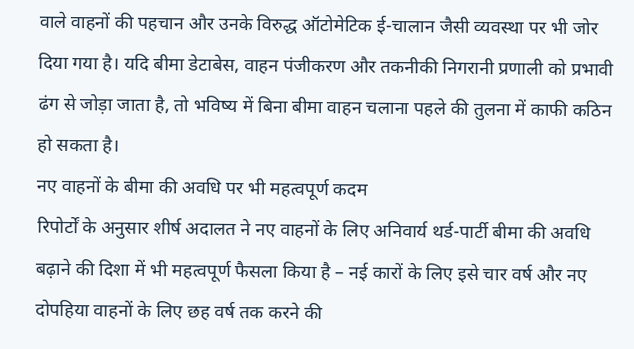वाले वाहनों की पहचान और उनके विरुद्ध ऑटोमेटिक ई-चालान जैसी व्यवस्था पर भी जोर दिया गया है। यदि बीमा डेटाबेस, वाहन पंजीकरण और तकनीकी निगरानी प्रणाली को प्रभावी ढंग से जोड़ा जाता है, तो भविष्य में बिना बीमा वाहन चलाना पहले की तुलना में काफी कठिन हो सकता है।
नए वाहनों के बीमा की अवधि पर भी महत्वपूर्ण कदम
रिपोर्टों के अनुसार शीर्ष अदालत ने नए वाहनों के लिए अनिवार्य थर्ड-पार्टी बीमा की अवधि बढ़ाने की दिशा में भी महत्वपूर्ण फैसला किया है – नई कारों के लिए इसे चार वर्ष और नए दोपहिया वाहनों के लिए छह वर्ष तक करने की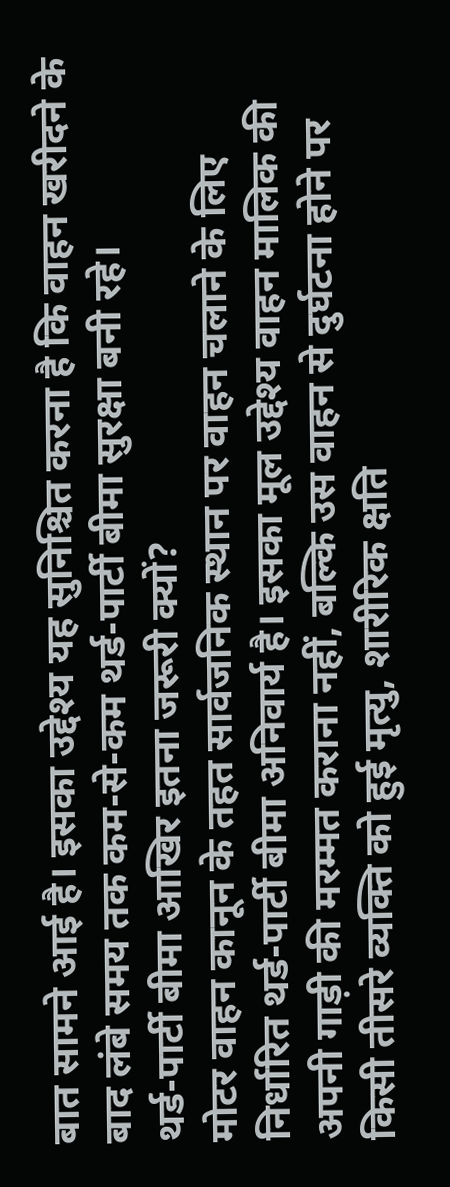बात सामने आई है। इसका उद्देश्य यह सुनिश्चित करना है कि वाहन खरीदने के बाद लंबे समय तक कम-से-कम थर्ड-पार्टी बीमा सुरक्षा बनी रहे।
थर्ड-पार्टी बीमा आखिर इतना जरूरी क्यों?
मोटर वाहन कानून के तहत सार्वजनिक स्थान पर वाहन चलाने के लिए निर्धारित थर्ड-पार्टी बीमा अनिवार्य है। इसका मूल उद्देश्य वाहन मालिक की अपनी गाड़ी की मरम्मत कराना नहीं, बल्कि उस वाहन से दुर्घटना होने पर किसी तीसरे व्यक्ति को हुई मृत्यु, शारीरिक क्षति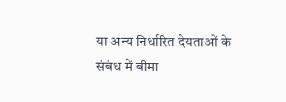या अन्य निर्धारित देयताओं के संबंध में बीमा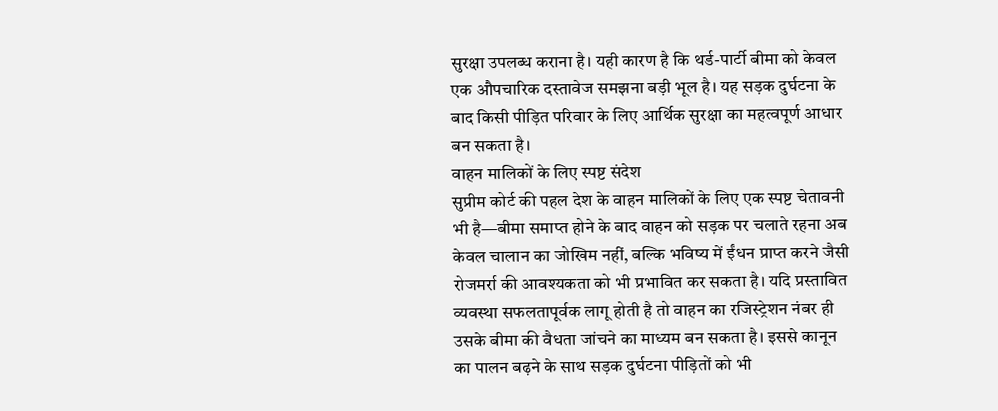सुरक्षा उपलब्ध कराना है। यही कारण है कि थर्ड-पार्टी बीमा को केवल एक औपचारिक दस्तावेज समझना बड़ी भूल है। यह सड़क दुर्घटना के बाद किसी पीड़ित परिवार के लिए आर्थिक सुरक्षा का महत्वपूर्ण आधार बन सकता है।
वाहन मालिकों के लिए स्पष्ट संदेश
सुप्रीम कोर्ट की पहल देश के वाहन मालिकों के लिए एक स्पष्ट चेतावनी भी है—बीमा समाप्त होने के बाद वाहन को सड़क पर चलाते रहना अब केवल चालान का जोखिम नहीं, बल्कि भविष्य में ईंधन प्राप्त करने जैसी रोजमर्रा की आवश्यकता को भी प्रभावित कर सकता है। यदि प्रस्तावित व्यवस्था सफलतापूर्वक लागू होती है तो वाहन का रजिस्ट्रेशन नंबर ही उसके बीमा की वैधता जांचने का माध्यम बन सकता है। इससे कानून का पालन बढ़ने के साथ सड़क दुर्घटना पीड़ितों को भी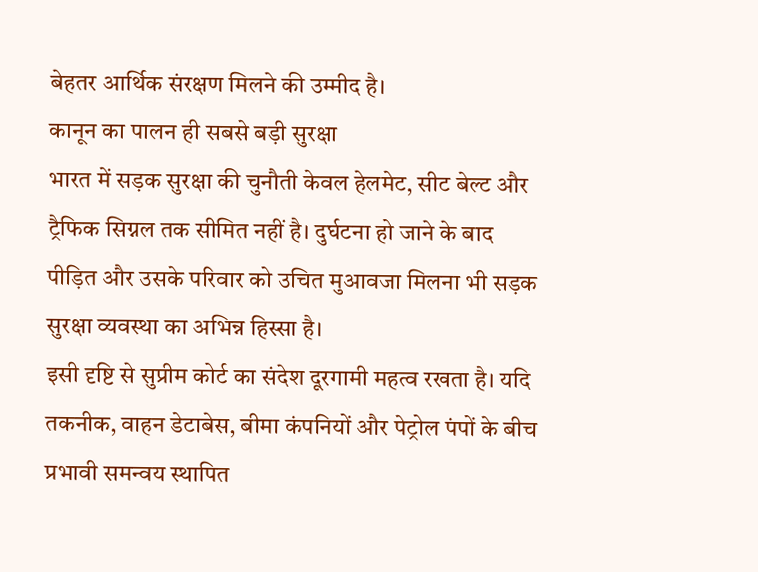बेहतर आर्थिक संरक्षण मिलने की उम्मीद है।
कानून का पालन ही सबसे बड़ी सुरक्षा
भारत में सड़क सुरक्षा की चुनौती केवल हेलमेट, सीट बेल्ट और ट्रैफिक सिग्नल तक सीमित नहीं है। दुर्घटना हो जाने के बाद पीड़ित और उसके परिवार को उचित मुआवजा मिलना भी सड़क सुरक्षा व्यवस्था का अभिन्न हिस्सा है।
इसी दृष्टि से सुप्रीम कोर्ट का संदेश दूरगामी महत्व रखता है। यदि तकनीक, वाहन डेटाबेस, बीमा कंपनियों और पेट्रोल पंपों के बीच प्रभावी समन्वय स्थापित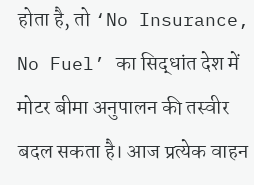होता है, तो ‘No Insurance, No Fuel’ का सिद्धांत देश में मोटर बीमा अनुपालन की तस्वीर बदल सकता है। आज प्रत्येक वाहन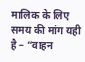मालिक के लिए समय की मांग यही है – “वाहन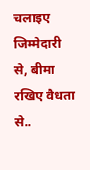चलाइए जिम्मेदारी से, बीमा रखिए वैधता से..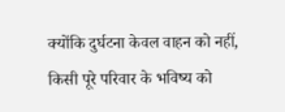क्योंकि दुर्घटना केवल वाहन को नहीं, किसी पूरे परिवार के भविष्य को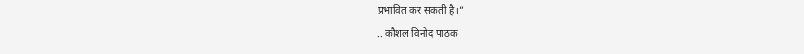प्रभावित कर सकती है।”
.. कौशल विनोद पाठक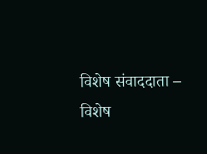विशेष संवाददाता – विशेष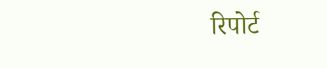रिपोर्ट